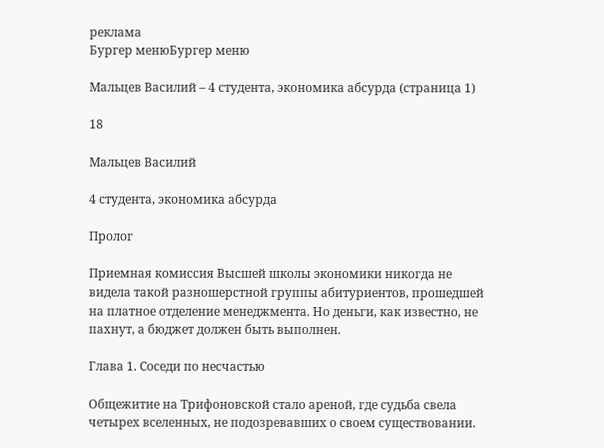реклама
Бургер менюБургер меню

Мальцев Василий – 4 студента, экономика абсурда (страница 1)

18

Мальцев Василий

4 студента, экономика абсурда

Пролог

Приемная комиссия Высшей школы экономики никогда не видела такой разношерстной группы абитуриентов, прошедшей на платное отделение менеджмента. Но деньги, как известно, не пахнут, а бюджет должен быть выполнен.

Глава 1. Соседи по несчастью

Общежитие на Трифоновской стало ареной, где судьба свела четырех вселенных, не подозревавших о своем существовании.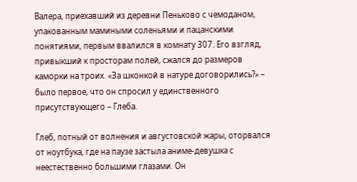Валера, приехавший из деревни Пеньково с чемоданом, упакованным мамиными соленьями и пацанскими понятиями, первым ввалился в комнату 307. Его взгляд, привыкший к просторам полей, сжался до размеров каморки на троих. «За шконкой в натуре договорились?» – было первое, что он спросил у единственного присутствующего – Глеба.

Глеб, потный от волнения и августовской жары, оторвался от ноутбука, где на паузе застыла аниме-девушка с неестественно большими глазами. Он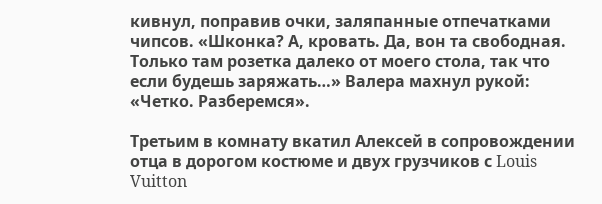кивнул, поправив очки, заляпанные отпечатками чипсов. «Шконка? А, кровать. Да, вон та свободная. Только там розетка далеко от моего стола, так что если будешь заряжать…» Валера махнул рукой: «Четко. Разберемся».

Третьим в комнату вкатил Алексей в сопровождении отца в дорогом костюме и двух грузчиков с Louis Vuitton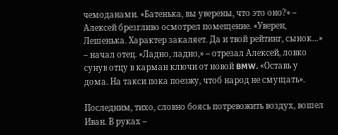чемоданами. «Батенька, вы уверены, что это оно?» – Алексей брезгливо осмотрел помещение. «Уверен, Лешенька. Характер закаляет. Да и твой рейтинг, сынок…» – начал отец. «Ладно, ладно,» – отрезал Алексей, ловко сунув отцу в карман ключи от новой BMW. «Оставь у дома. На такси пока поезжу, чтоб народ не смущать».

Последним, тихо, словно боясь потревожить воздух, вошел Иван. В руках –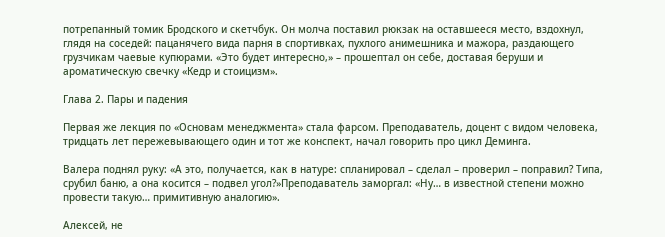потрепанный томик Бродского и скетчбук. Он молча поставил рюкзак на оставшееся место, вздохнул, глядя на соседей: пацанячего вида парня в спортивках, пухлого анимешника и мажора, раздающего грузчикам чаевые купюрами. «Это будет интересно,» – прошептал он себе, доставая беруши и ароматическую свечку «Кедр и стоицизм».

Глава 2. Пары и падения

Первая же лекция по «Основам менеджмента» стала фарсом. Преподаватель, доцент с видом человека, тридцать лет пережевывающего один и тот же конспект, начал говорить про цикл Деминга.

Валера поднял руку: «А это, получается, как в натуре: спланировал – сделал – проверил – поправил? Типа, срубил баню, а она косится – подвел угол?»Преподаватель заморгал: «Ну… в известной степени можно провести такую… примитивную аналогию».

Алексей, не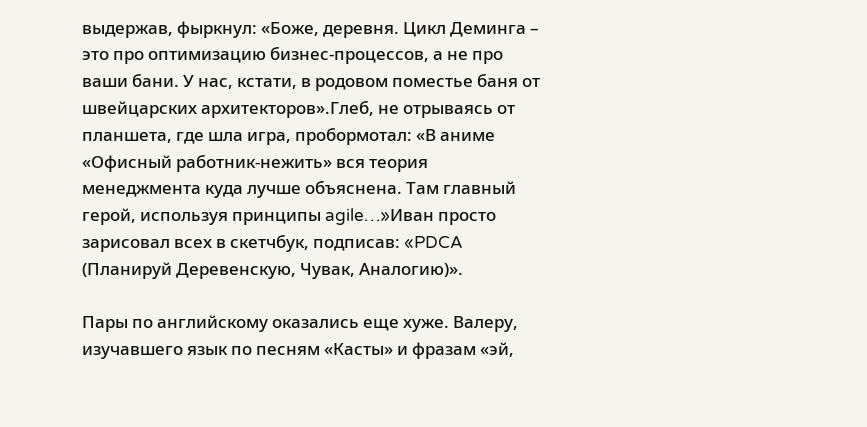выдержав, фыркнул: «Боже, деревня. Цикл Деминга – это про оптимизацию бизнес-процессов, а не про ваши бани. У нас, кстати, в родовом поместье баня от швейцарских архитекторов».Глеб, не отрываясь от планшета, где шла игра, пробормотал: «В аниме «Офисный работник-нежить» вся теория менеджмента куда лучше объяснена. Там главный герой, используя принципы agile…»Иван просто зарисовал всех в скетчбук, подписав: «PDCA (Планируй Деревенскую, Чувак, Аналогию)».

Пары по английскому оказались еще хуже. Валеру, изучавшего язык по песням «Касты» и фразам «эй,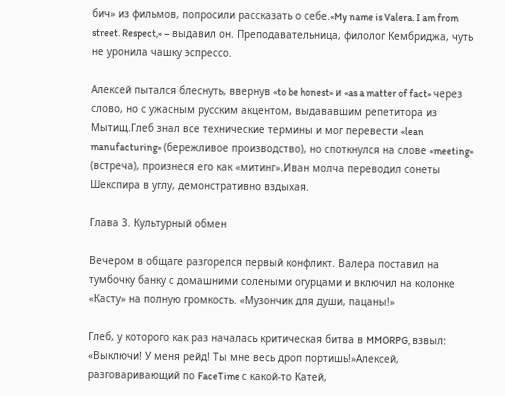бич» из фильмов, попросили рассказать о себе.«My name is Valera. I am from street. Respect,» – выдавил он. Преподавательница, филолог Кембриджа, чуть не уронила чашку эспрессо.

Алексей пытался блеснуть, ввернув «to be honest» и «as a matter of fact» через слово, но с ужасным русским акцентом, выдававшим репетитора из Мытищ.Глеб знал все технические термины и мог перевести «lean manufacturing» (бережливое производство), но споткнулся на слове «meeting» (встреча), произнеся его как «митинг».Иван молча переводил сонеты Шекспира в углу, демонстративно вздыхая.

Глава 3. Культурный обмен

Вечером в общаге разгорелся первый конфликт. Валера поставил на тумбочку банку с домашними солеными огурцами и включил на колонке «Касту» на полную громкость. «Музончик для души, пацаны!»

Глеб, у которого как раз началась критическая битва в MMORPG, взвыл: «Выключи! У меня рейд! Ты мне весь дроп портишь!»Алексей, разговаривающий по FaceTime с какой-то Катей,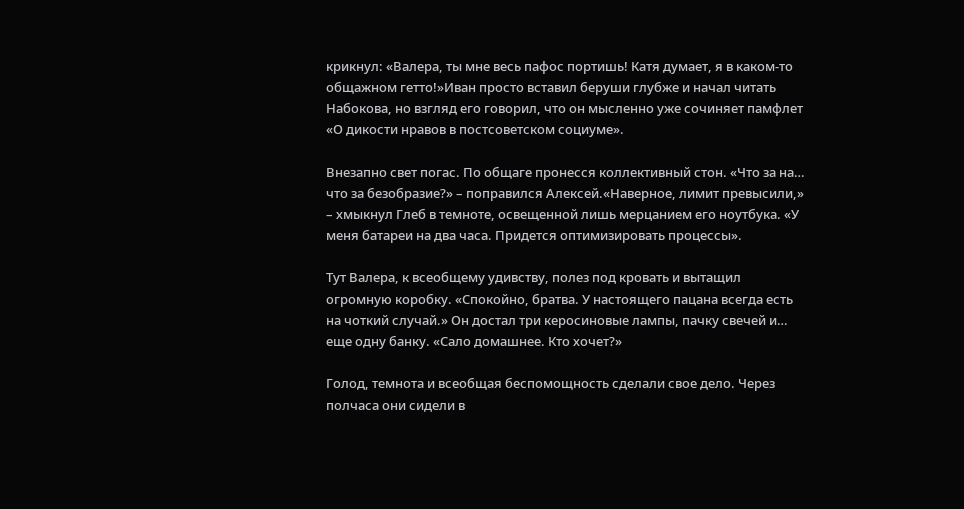крикнул: «Валера, ты мне весь пафос портишь! Катя думает, я в каком-то общажном гетто!»Иван просто вставил беруши глубже и начал читать Набокова, но взгляд его говорил, что он мысленно уже сочиняет памфлет «О дикости нравов в постсоветском социуме».

Внезапно свет погас. По общаге пронесся коллективный стон. «Что за на… что за безобразие?» – поправился Алексей.«Наверное, лимит превысили,» – хмыкнул Глеб в темноте, освещенной лишь мерцанием его ноутбука. «У меня батареи на два часа. Придется оптимизировать процессы».

Тут Валера, к всеобщему удивству, полез под кровать и вытащил огромную коробку. «Спокойно, братва. У настоящего пацана всегда есть на чоткий случай.» Он достал три керосиновые лампы, пачку свечей и… еще одну банку. «Сало домашнее. Кто хочет?»

Голод, темнота и всеобщая беспомощность сделали свое дело. Через полчаса они сидели в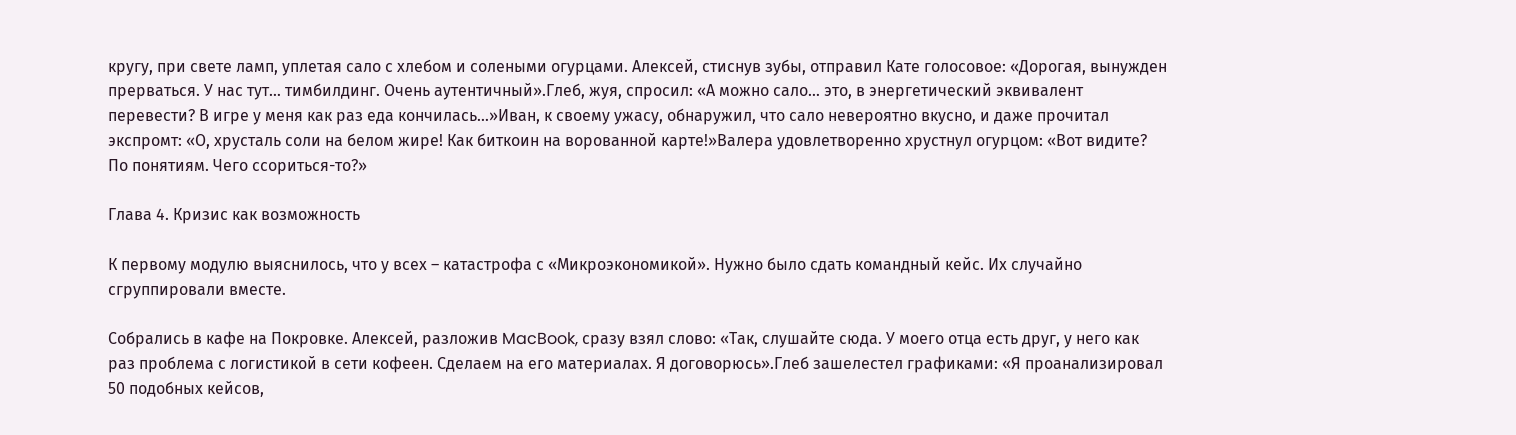кругу, при свете ламп, уплетая сало с хлебом и солеными огурцами. Алексей, стиснув зубы, отправил Кате голосовое: «Дорогая, вынужден прерваться. У нас тут… тимбилдинг. Очень аутентичный».Глеб, жуя, спросил: «А можно сало… это, в энергетический эквивалент перевести? В игре у меня как раз еда кончилась…»Иван, к своему ужасу, обнаружил, что сало невероятно вкусно, и даже прочитал экспромт: «О, хрусталь соли на белом жире! Как биткоин на ворованной карте!»Валера удовлетворенно хрустнул огурцом: «Вот видите? По понятиям. Чего ссориться-то?»

Глава 4. Кризис как возможность

К первому модулю выяснилось, что у всех – катастрофа с «Микроэкономикой». Нужно было сдать командный кейс. Их случайно сгруппировали вместе.

Собрались в кафе на Покровке. Алексей, разложив MacBook, сразу взял слово: «Так, слушайте сюда. У моего отца есть друг, у него как раз проблема с логистикой в сети кофеен. Сделаем на его материалах. Я договорюсь».Глеб зашелестел графиками: «Я проанализировал 50 подобных кейсов,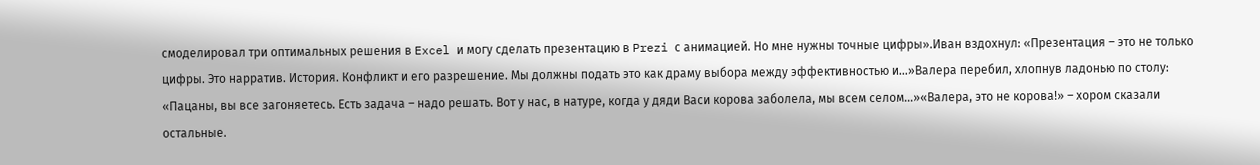смоделировал три оптимальных решения в Excel и могу сделать презентацию в Prezi с анимацией. Но мне нужны точные цифры».Иван вздохнул: «Презентация – это не только цифры. Это нарратив. История. Конфликт и его разрешение. Мы должны подать это как драму выбора между эффективностью и…»Валера перебил, хлопнув ладонью по столу: «Пацаны, вы все загоняетесь. Есть задача – надо решать. Вот у нас, в натуре, когда у дяди Васи корова заболела, мы всем селом…»«Валера, это не корова!» – хором сказали остальные.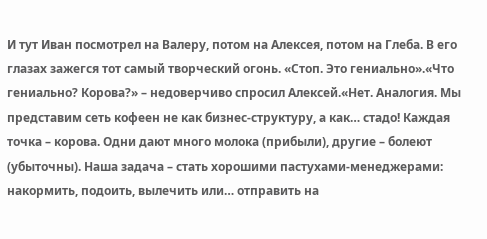И тут Иван посмотрел на Валеру, потом на Алексея, потом на Глеба. В его глазах зажегся тот самый творческий огонь. «Стоп. Это гениально».«Что гениально? Корова?» – недоверчиво спросил Алексей.«Нет. Аналогия. Мы представим сеть кофеен не как бизнес-структуру, а как… стадо! Каждая точка – корова. Одни дают много молока (прибыли), другие – болеют (убыточны). Наша задача – стать хорошими пастухами-менеджерами: накормить, подоить, вылечить или… отправить на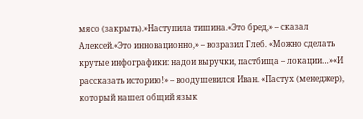мясо (закрыть).»Наступила тишина.«Это бред,» – сказал Алексей.«Это инновационно,» – возразил Глеб. «Можно сделать крутые инфографики: надои выручки, пастбища – локации…»«И рассказать историю!» – воодушевился Иван. «Пастух (менеджер), который нашел общий язык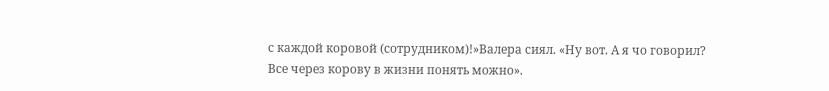с каждой коровой (сотрудником)!»Валера сиял. «Ну вот. А я чо говорил? Все через корову в жизни понять можно».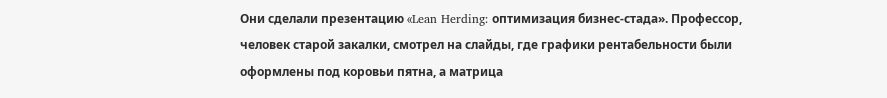Они сделали презентацию «Lean Herding: оптимизация бизнес-стада». Профессор, человек старой закалки, смотрел на слайды, где графики рентабельности были оформлены под коровьи пятна, а матрица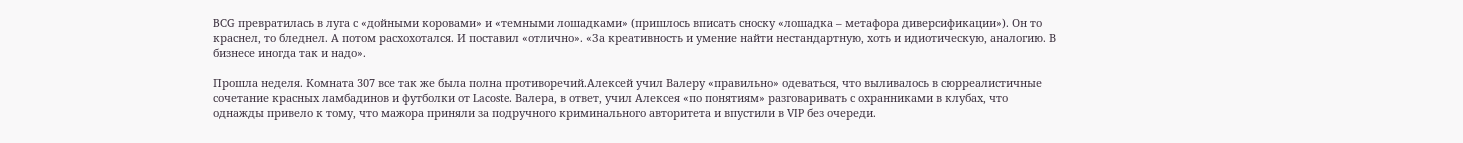BCG превратилась в луга с «дойными коровами» и «темными лошадками» (пришлось вписать сноску «лошадка – метафора диверсификации»). Он то краснел, то бледнел. А потом расхохотался. И поставил «отлично». «За креативность и умение найти нестандартную, хоть и идиотическую, аналогию. В бизнесе иногда так и надо».

Прошла неделя. Комната 307 все так же была полна противоречий.Алексей учил Валеру «правильно» одеваться, что выливалось в сюрреалистичные сочетание красных ламбадинов и футболки от Lacoste. Валера, в ответ, учил Алексея «по понятиям» разговаривать с охранниками в клубах, что однажды привело к тому, что мажора приняли за подручного криминального авторитета и впустили в VIP без очереди.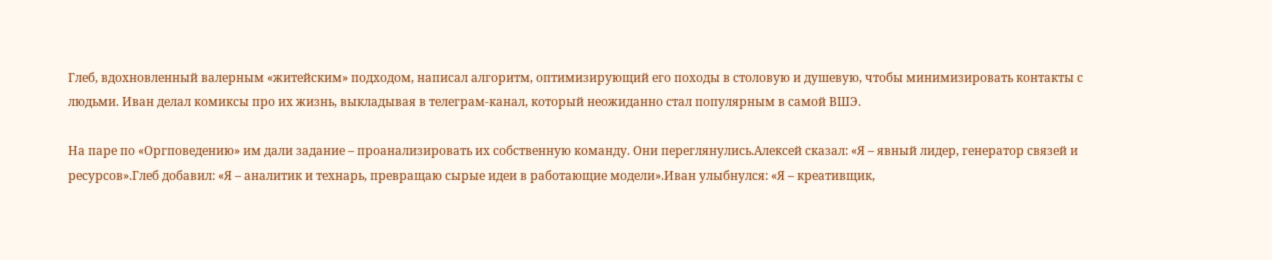Глеб, вдохновленный валерным «житейским» подходом, написал алгоритм, оптимизирующий его походы в столовую и душевую, чтобы минимизировать контакты с людьми. Иван делал комиксы про их жизнь, выкладывая в телеграм-канал, который неожиданно стал популярным в самой ВШЭ.

На паре по «Оргповедению» им дали задание – проанализировать их собственную команду. Они переглянулись.Алексей сказал: «Я – явный лидер, генератор связей и ресурсов».Глеб добавил: «Я – аналитик и технарь, превращаю сырые идеи в работающие модели».Иван улыбнулся: «Я – креативщик,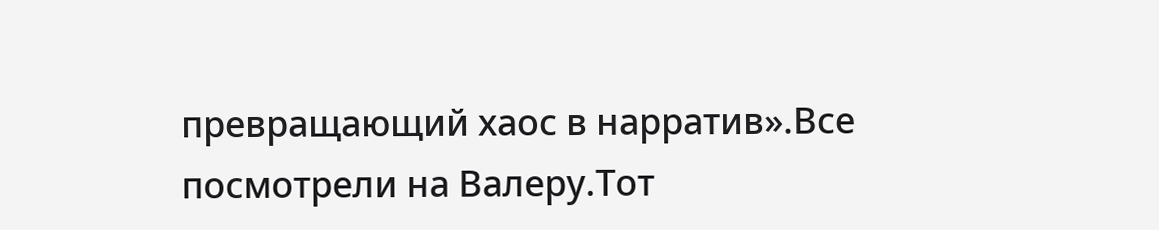превращающий хаос в нарратив».Все посмотрели на Валеру.Тот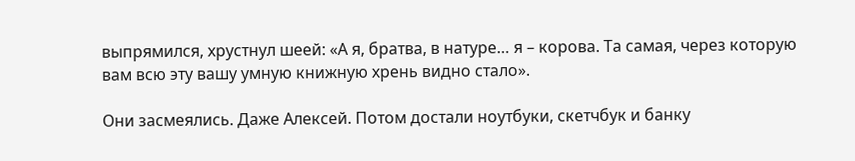выпрямился, хрустнул шеей: «А я, братва, в натуре… я – корова. Та самая, через которую вам всю эту вашу умную книжную хрень видно стало».

Они засмеялись. Даже Алексей. Потом достали ноутбуки, скетчбук и банку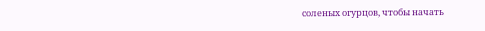соленых огурцов, чтобы начать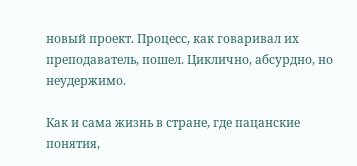новый проект. Процесс, как говаривал их преподаватель, пошел. Циклично, абсурдно, но неудержимо.

Как и сама жизнь в стране, где пацанские понятия,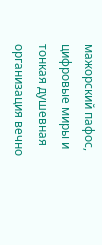мажорский пафос, цифровые миры и тонкая душевная организация вечно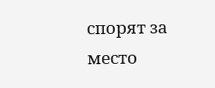спорят за место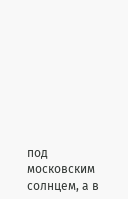под московским солнцем, а в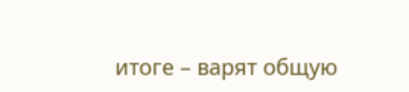итоге – варят общую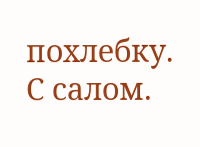похлебку. С салом.